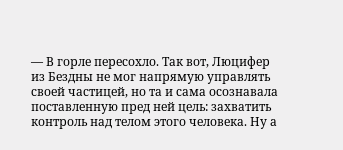— В горле пересохло. Так вот, Люцифер из Бездны не мог напрямую управлять своей частицей, но та и сама осознавала поставленную пред ней цель: захватить контроль над телом этого человека. Ну а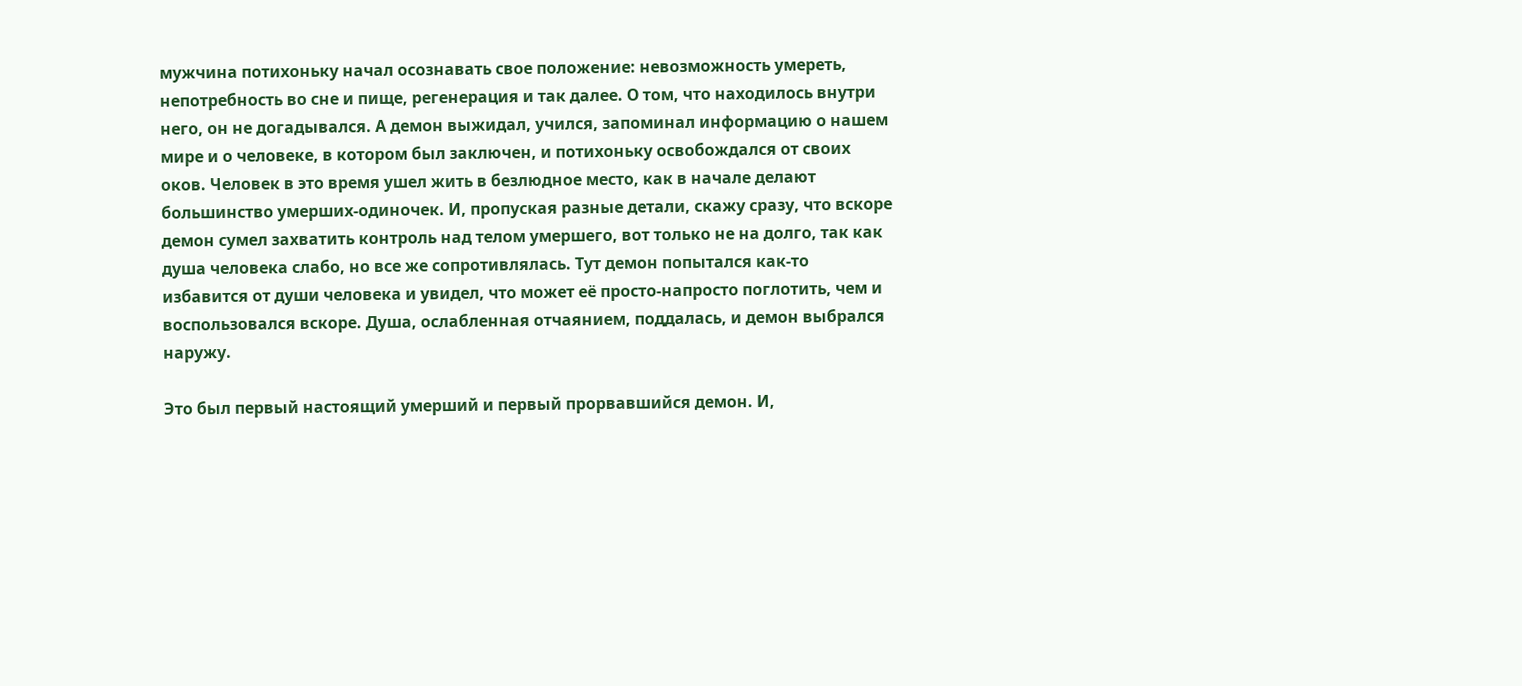мужчина потихоньку начал осознавать свое положение: невозможность умереть, непотребность во сне и пище, регенерация и так далее. О том, что находилось внутри него, он не догадывался. А демон выжидал, учился, запоминал информацию о нашем мире и о человеке, в котором был заключен, и потихоньку освобождался от своих оков. Человек в это время ушел жить в безлюдное место, как в начале делают большинство умерших-одиночек. И, пропуская разные детали, скажу сразу, что вскоре демон сумел захватить контроль над телом умершего, вот только не на долго, так как душа человека слабо, но все же сопротивлялась. Тут демон попытался как-то избавится от души человека и увидел, что может её просто-напросто поглотить, чем и воспользовался вскоре. Душа, ослабленная отчаянием, поддалась, и демон выбрался наружу.

Это был первый настоящий умерший и первый прорвавшийся демон. И,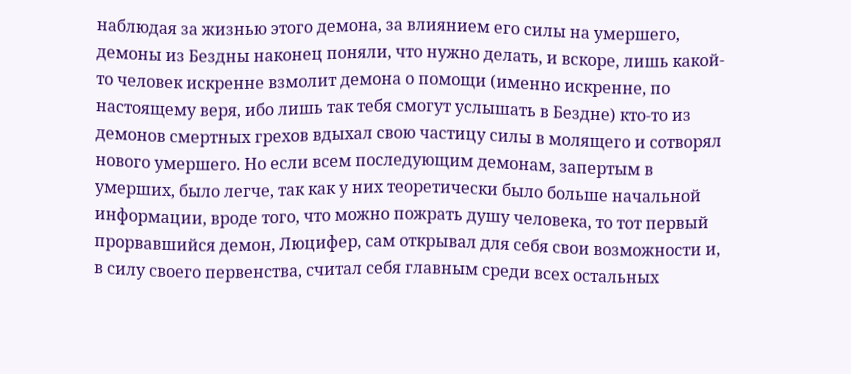наблюдая за жизнью этого демона, за влиянием его силы на умершего, демоны из Бездны наконец поняли, что нужно делать, и вскоре, лишь какой-то человек искренне взмолит демона о помощи (именно искренне, по настоящему веря, ибо лишь так тебя смогут услышать в Бездне) кто-то из демонов смертных грехов вдыхал свою частицу силы в молящего и сотворял нового умершего. Но если всем последующим демонам, запертым в умерших, было легче, так как у них теоретически было больше начальной информации, вроде того, что можно пожрать душу человека, то тот первый прорвавшийся демон, Люцифер, сам открывал для себя свои возможности и, в силу своего первенства, считал себя главным среди всех остальных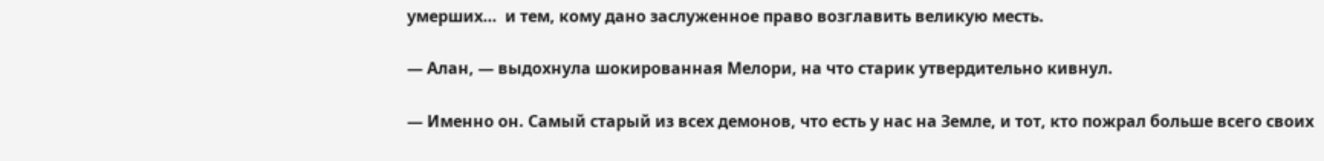умерших…  и тем, кому дано заслуженное право возглавить великую месть.

— Алан, — выдохнула шокированная Мелори, на что старик утвердительно кивнул.

— Именно он. Самый старый из всех демонов, что есть у нас на Земле, и тот, кто пожрал больше всего своих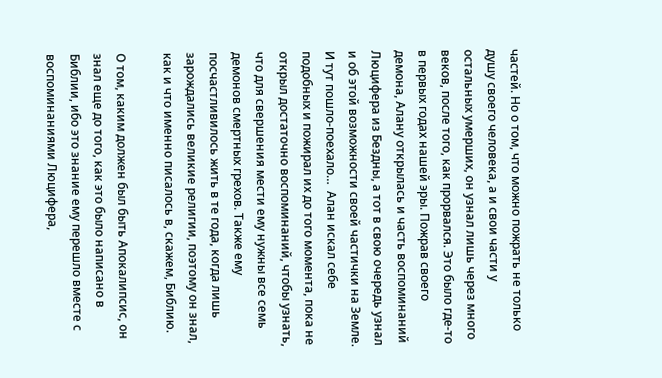частей. Но о том, что можно пожрать не только душу своего человека, а и свои части у остальных умерших, он узнал лишь через много веков, после того, как прорвался. Это было где-то в первых годах нашей эры. Пожрав своего демона, Алану открылась и часть воспоминаний Люцифера из Бездны, а тот в свою очередь узнал и об этой возможности своей частички на Земле. И тут пошло-поехало…  Алан искал себе подобных и пожирал их до того момента, пока не открыл достаточно воспоминаний, чтобы узнать, что для свершения мести ему нужны все семь демонов смертных грехов. Также ему посчастливилось жить в те года, когда лишь зарождались великие религии, поэтому он знал, как и что именно писалось в, скажем, Библию.

О том, каким должен был быть Апокалипсис, он знал еще до того, как это было написано в Библии, ибо это знание ему перешло вместе с воспоминаниями Люцифера,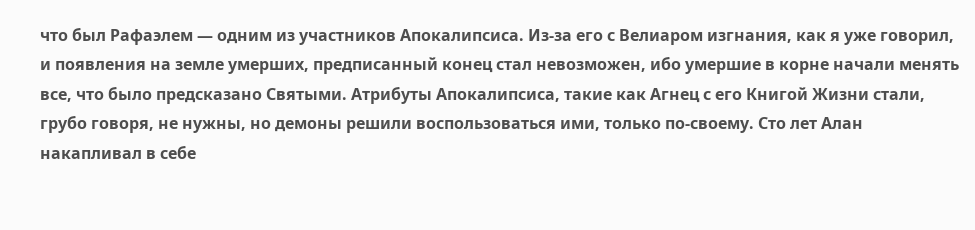что был Рафаэлем — одним из участников Апокалипсиса. Из-за его с Велиаром изгнания, как я уже говорил, и появления на земле умерших, предписанный конец стал невозможен, ибо умершие в корне начали менять все, что было предсказано Святыми. Атрибуты Апокалипсиса, такие как Агнец с его Книгой Жизни стали, грубо говоря, не нужны, но демоны решили воспользоваться ими, только по-своему. Сто лет Алан накапливал в себе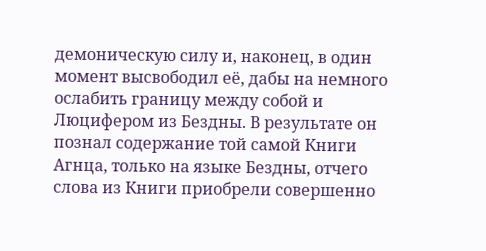демоническую силу и, наконец, в один момент высвободил её, дабы на немного ослабить границу между собой и Люцифером из Бездны. В результате он познал содержание той самой Книги Агнца, только на языке Бездны, отчего слова из Книги приобрели совершенно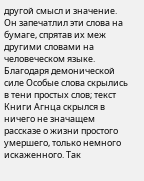другой смысл и значение. Он запечатлил эти слова на бумаге, спрятав их меж другими словами на человеческом языке. Благодаря демонической силе Особые слова скрылись в тени простых слов; текст Книги Агнца скрылся в ничего не значащем рассказе о жизни простого умершего, только немного искаженного. Так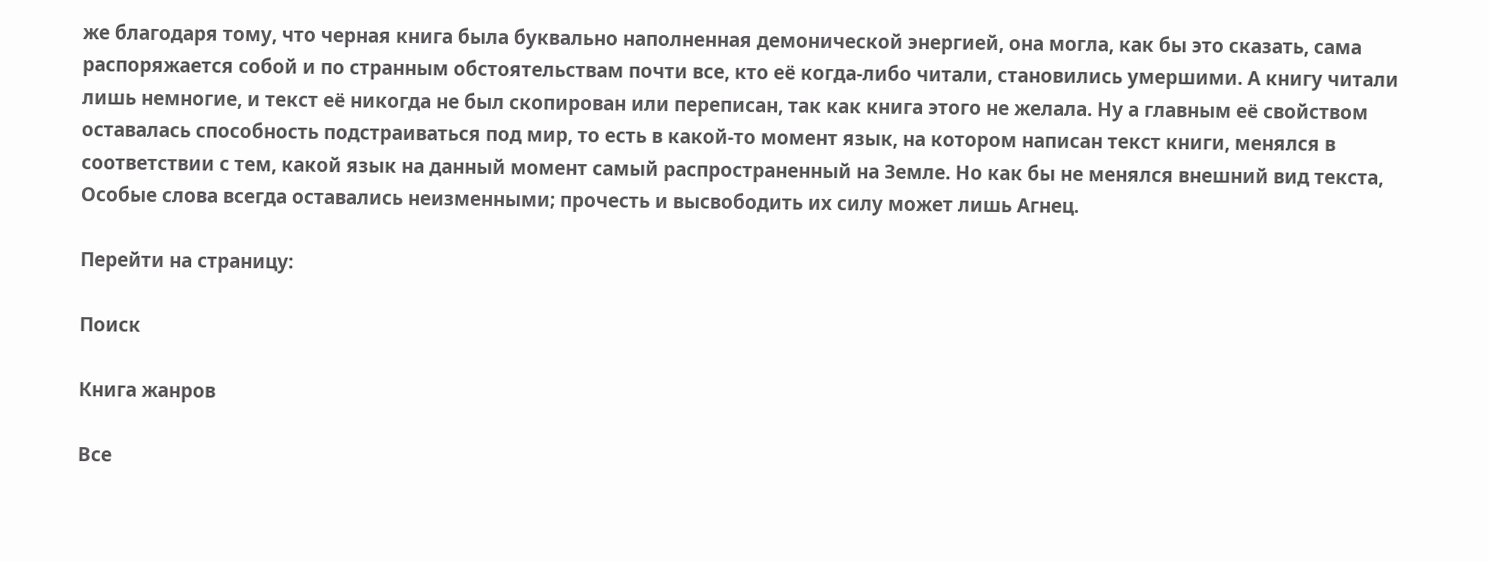же благодаря тому, что черная книга была буквально наполненная демонической энергией, она могла, как бы это сказать, сама распоряжается собой и по странным обстоятельствам почти все, кто её когда-либо читали, становились умершими. А книгу читали лишь немногие, и текст её никогда не был скопирован или переписан, так как книга этого не желала. Ну а главным её свойством оставалась способность подстраиваться под мир, то есть в какой-то момент язык, на котором написан текст книги, менялся в соответствии с тем, какой язык на данный момент самый распространенный на Земле. Но как бы не менялся внешний вид текста, Особые слова всегда оставались неизменными; прочесть и высвободить их силу может лишь Агнец.

Перейти на страницу:

Поиск

Книга жанров

Все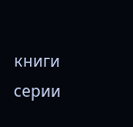книги серии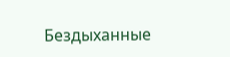Бездыханные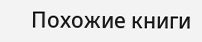Похожие книги